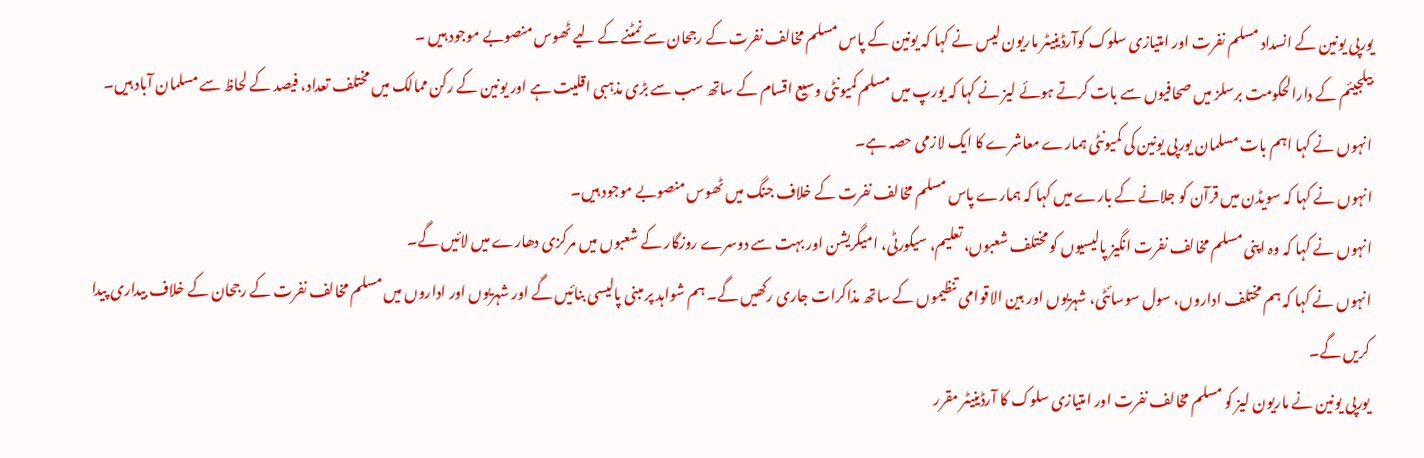یورپی یونین کے انسداد مسلم نفرت اور امتیازی سلوک کوآرڈینیٹر ماریون لیس نے کہا کہ یونین کے پاس مسلم مخالف نفرت کے رجحان سے نمٹنے کے لیے ٹھوس منصوبے موجود ہیں ۔
بیلجیئم کے دارالحکومت برسلز میں صحافیوں سے بات کرتے ہوئے لیز نے کہا کہ یورپ میں مسلم کمیونٹی وسیع اقسام کے ساتھ سب سے بڑی مذہبی اقلیت ہے اور یونین کے رکن ممالک میں مختلف تعداد، فیصد کے لحاظ سے مسلمان آباد ہیں۔
انہوں نے کہا اہم بات مسلمان یورپی یونین کی کمیونٹی ہمارے معاشرے کا ایک لازمی حصہ ہے۔
انہوں نے کہا کہ سویڈن میں قرآن کو جلانے کے بارے میں کہا کہ ہمارے پاس مسلم مخالف نفرت کے خلاف جنگ میں ٹھوس منصوبے موجود ہیں۔
انہوں نے کہا کہ وہ اپنی مسلم مخالف نفرت انگیز پالیسیوں کو مختلف شعبوں، تعلیم، سیکورٹی، امیگریشن اور بہت سے دوسرے روزگار کے شعبوں میں مرکزی دھارے میں لائیں گے۔
انہوں نے کہا کہ ہم مختلف اداروں، سول سوسائٹی، شہریوں اور بین الاقوامی تنظیموں کے ساتھ مذاکرات جاری رکھیں گے۔ ہم شواہد پر مبنی پالیسی بنائیں گے اور شہریوں اور اداروں میں مسلم مخالف نفرت کے رجحان کے خلاف بیداری پیدا کریں گے۔
یورپی یونین نے ماریون لیز کو مسلم مخالف نفرت اور امتیازی سلوک کا آرڈینیٹر مقرر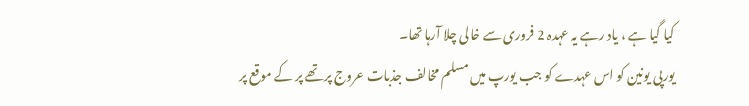کیا گیا ہے ، یاد رہے یہ عہدہ 2 فروری سے خالی چلا آرہا تھا۔
یورپی یونین کو اس عہدے کو جب یورپ میں مسلم مخالف جذبات عروج پر تھے پر کے موقع پر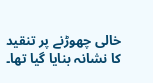خالی چھوڑنے پر تنقید کا نشانہ بنایا گیا تھا۔